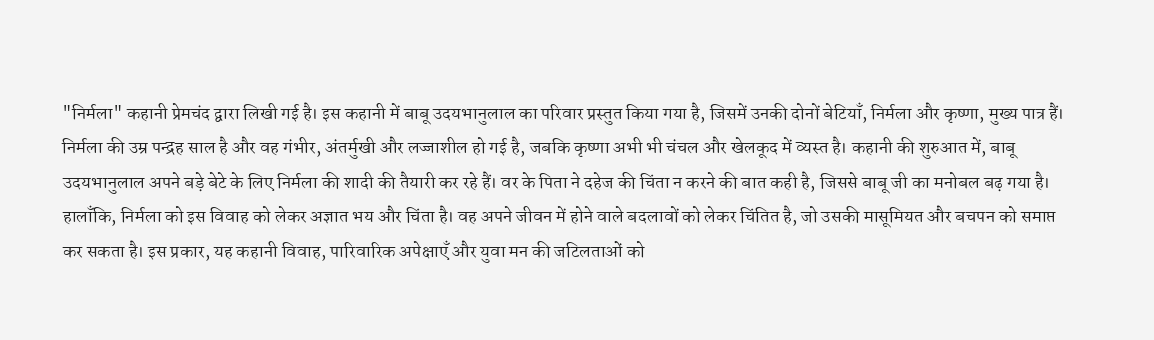"निर्मला" कहानी प्रेमचंद द्वारा लिखी गई है। इस कहानी में बाबू उदयभानुलाल का परिवार प्रस्तुत किया गया है, जिसमें उनकी दोनों बेटियाँ, निर्मला और कृष्णा, मुख्य पात्र हैं। निर्मला की उम्र पन्द्रह साल है और वह गंभीर, अंतर्मुखी और लज्जाशील हो गई है, जबकि कृष्णा अभी भी चंचल और खेलकूद में व्यस्त है। कहानी की शुरुआत में, बाबू उदयभानुलाल अपने बड़े बेटे के लिए निर्मला की शादी की तैयारी कर रहे हैं। वर के पिता ने दहेज की चिंता न करने की बात कही है, जिससे बाबू जी का मनोबल बढ़ गया है। हालाँकि, निर्मला को इस विवाह को लेकर अज्ञात भय और चिंता है। वह अपने जीवन में होने वाले बदलावों को लेकर चिंतित है, जो उसकी मासूमियत और बचपन को समाप्त कर सकता है। इस प्रकार, यह कहानी विवाह, पारिवारिक अपेक्षाएँ और युवा मन की जटिलताओं को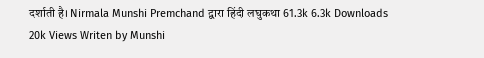दर्शाती है। Nirmala Munshi Premchand द्वारा हिंदी लघुकथा 61.3k 6.3k Downloads 20k Views Writen by Munshi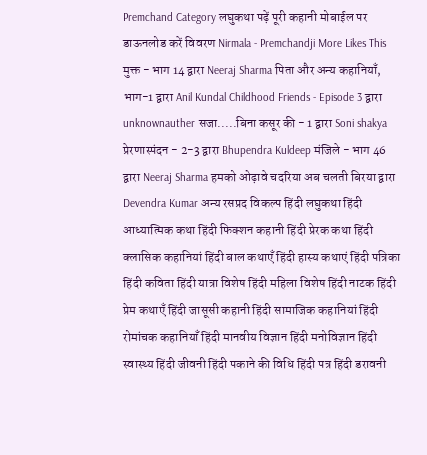Premchand Category लघुकथा पढ़ें पूरी कहानी मोबाईल पर डाऊनलोड करें विवरण Nirmala - Premchandji More Likes This मुक्त - भाग 14 द्वारा Neeraj Sharma पिता और अन्य कहानियाँ, भाग-1 द्वारा Anil Kundal Childhood Friends - Episode 3 द्वारा unknownauther सजा.....बिना कसूर की - 1 द्वारा Soni shakya प्रेरणास्पंदन - 2-3 द्वारा Bhupendra Kuldeep मंजिले - भाग 46 द्वारा Neeraj Sharma हमको ओढ़ावे चदरिया अब चलती बिरया द्वारा Devendra Kumar अन्य रसप्रद विकल्प हिंदी लघुकथा हिंदी आध्यात्मिक कथा हिंदी फिक्शन कहानी हिंदी प्रेरक कथा हिंदी क्लासिक कहानियां हिंदी बाल कथाएँ हिंदी हास्य कथाएं हिंदी पत्रिका हिंदी कविता हिंदी यात्रा विशेष हिंदी महिला विशेष हिंदी नाटक हिंदी प्रेम कथाएँ हिंदी जासूसी कहानी हिंदी सामाजिक कहानियां हिंदी रोमांचक कहानियाँ हिंदी मानवीय विज्ञान हिंदी मनोविज्ञान हिंदी स्वास्थ्य हिंदी जीवनी हिंदी पकाने की विधि हिंदी पत्र हिंदी डरावनी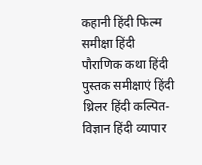कहानी हिंदी फिल्म समीक्षा हिंदी पौराणिक कथा हिंदी पुस्तक समीक्षाएं हिंदी थ्रिलर हिंदी कल्पित-विज्ञान हिंदी व्यापार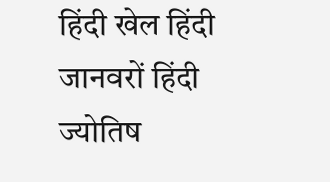हिंदी खेल हिंदी जानवरों हिंदी ज्योतिष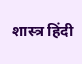शास्त्र हिंदी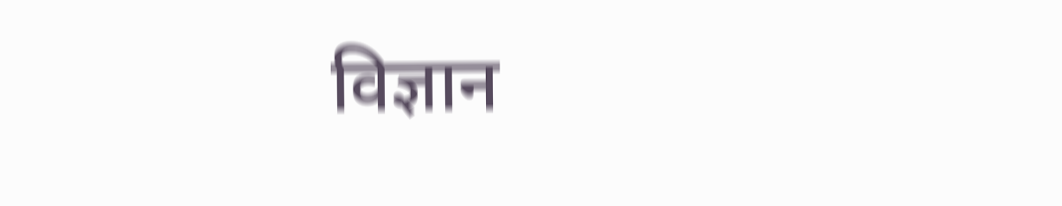विज्ञान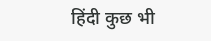हिंदी कुछ भी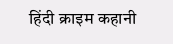हिंदी क्राइम कहानी